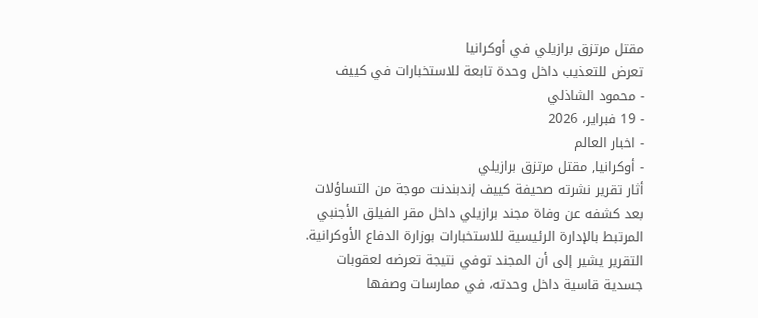مقتل مرتزق برازيلي في أوكرانيا
تعرض للتعذيب داخل وحدة تابعة للاستخبارات في كييف
- محمود الشاذلي
- 19 فبراير، 2026
- اخبار العالم
- أوكرانيا, مقتل مرتزق برازيلي
أثار تقرير نشرته صحيفة كييف إندبندنت موجة من التساؤلات بعد كشفه عن وفاة مجند برازيلي داخل مقر الفيلق الأجنبي المرتبط بالإدارة الرئيسية للاستخبارات بوزارة الدفاع الأوكرانية.
التقرير يشير إلى أن المجند توفي نتيجة تعرضه لعقوبات جسدية قاسية داخل وحدته، في ممارسات وصفها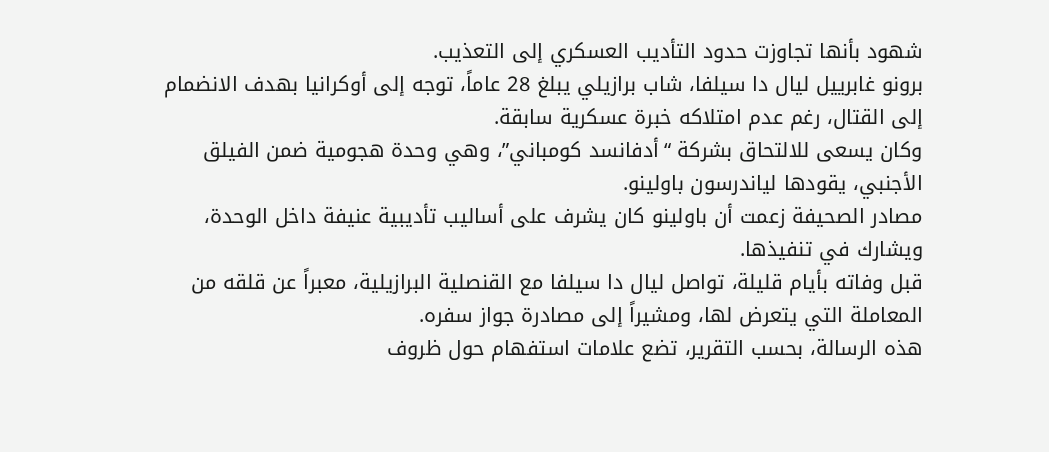شهود بأنها تجاوزت حدود التأديب العسكري إلى التعذيب.
برونو غابرييل ليال دا سيلفا، شاب برازيلي يبلغ 28 عاماً، توجه إلى أوكرانيا بهدف الانضمام إلى القتال، رغم عدم امتلاكه خبرة عسكرية سابقة.
وكان يسعى للالتحاق بشركة “أدفانسد كومباني”، وهي وحدة هجومية ضمن الفيلق الأجنبي، يقودها لياندرسون باولينو.
مصادر الصحيفة زعمت أن باولينو كان يشرف على أساليب تأديبية عنيفة داخل الوحدة، ويشارك في تنفيذها.
قبل وفاته بأيام قليلة، تواصل ليال دا سيلفا مع القنصلية البرازيلية، معبراً عن قلقه من المعاملة التي يتعرض لها، ومشيراً إلى مصادرة جواز سفره.
هذه الرسالة، بحسب التقرير، تضع علامات استفهام حول ظروف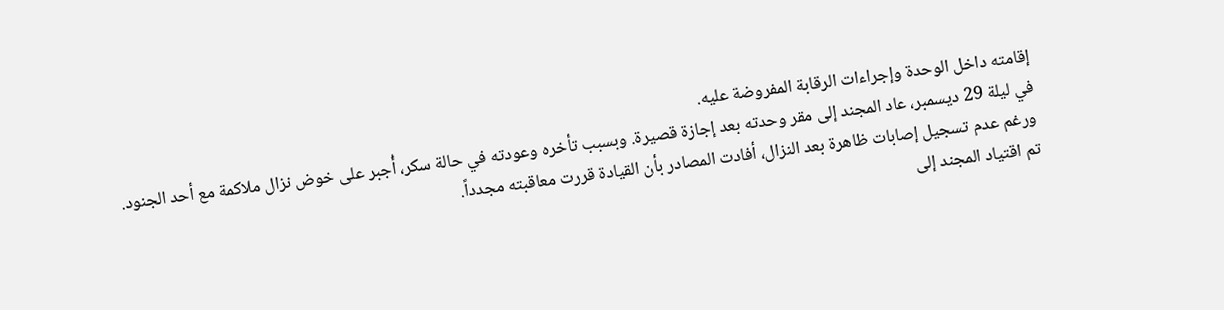إقامته داخل الوحدة وإجراءات الرقابة المفروضة عليه.
في ليلة 29 ديسمبر، عاد المجند إلى مقر وحدته بعد إجازة قصيرة. وبسبب تأخره وعودته في حالة سكر، أُجبر على خوض نزال ملاكمة مع أحد الجنود.
ورغم عدم تسجيل إصابات ظاهرة بعد النزال، أفادت المصادر بأن القيادة قررت معاقبته مجدداً.
تم اقتياد المجند إلى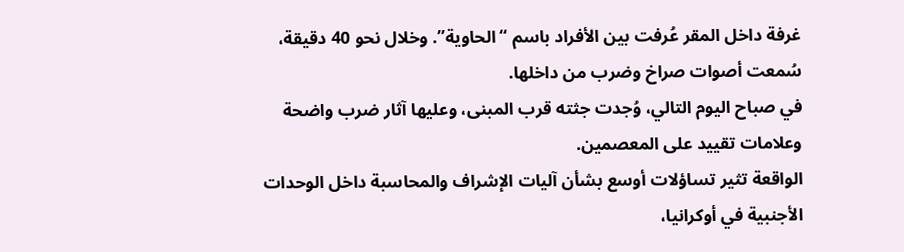غرفة داخل المقر عُرفت بين الأفراد باسم “الحاوية”. وخلال نحو 40 دقيقة، سُمعت أصوات صراخ وضرب من داخلها.
في صباح اليوم التالي، وُجدت جثته قرب المبنى، وعليها آثار ضرب واضحة وعلامات تقييد على المعصمين.
الواقعة تثير تساؤلات أوسع بشأن آليات الإشراف والمحاسبة داخل الوحدات الأجنبية في أوكرانيا،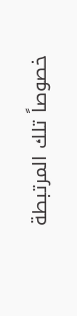خصوصاً تلك المرتبطة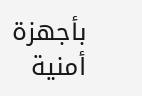بأجهزة أمنية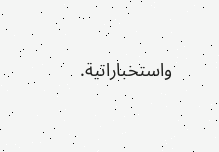واستخباراتية.